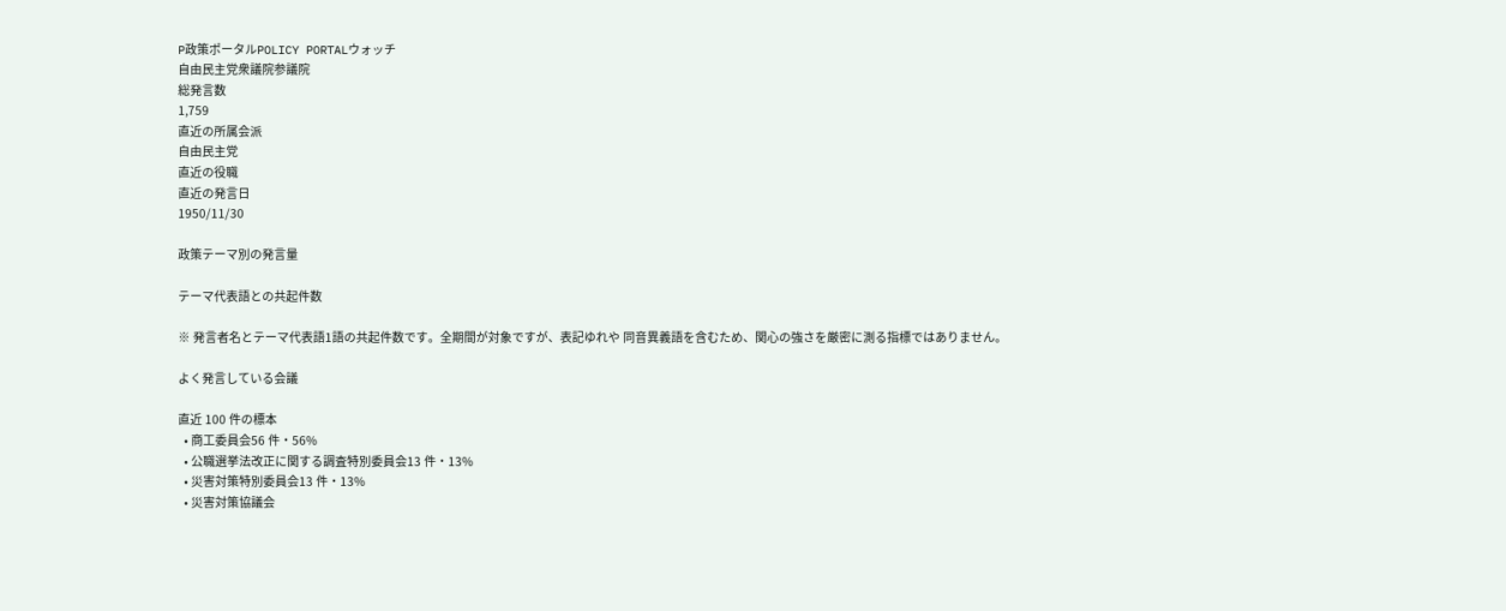P政策ポータルPOLICY PORTALウォッチ
自由民主党衆議院参議院
総発言数
1,759
直近の所属会派
自由民主党
直近の役職
直近の発言日
1950/11/30

政策テーマ別の発言量

テーマ代表語との共起件数

※ 発言者名とテーマ代表語1語の共起件数です。全期間が対象ですが、表記ゆれや 同音異義語を含むため、関心の強さを厳密に測る指標ではありません。

よく発言している会議

直近 100 件の標本
  • 商工委員会56 件・56%
  • 公職選挙法改正に関する調査特別委員会13 件・13%
  • 災害対策特別委員会13 件・13%
  • 災害対策協議会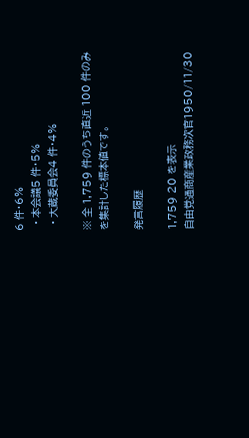6 件・6%
  • 本会議5 件・5%
  • 大蔵委員会4 件・4%

※ 全 1,759 件のうち直近 100 件のみを集計した標本値です。

発言履歴

1,759 20 を表示
自由党通商産業政務次官1950/11/30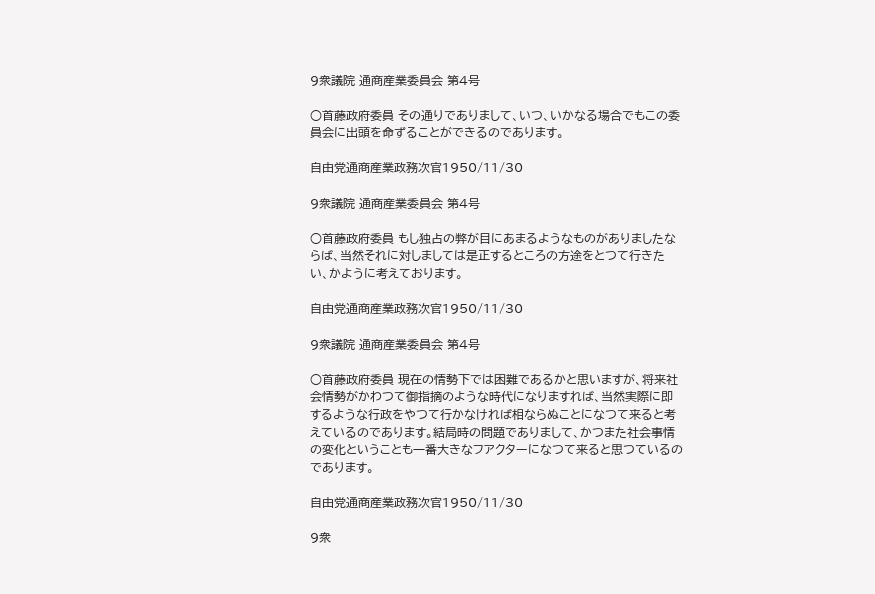9衆議院 通商産業委員会 第4号

○首藤政府委員 その通りでありまして、いつ、いかなる場合でもこの委員会に出頭を命ずることができるのであります。

自由党通商産業政務次官1950/11/30

9衆議院 通商産業委員会 第4号

○首藤政府委員 もし独占の弊が目にあまるようなものがありましたならば、当然それに対しましては是正するところの方途をとつて行きたい、かように考えております。

自由党通商産業政務次官1950/11/30

9衆議院 通商産業委員会 第4号

○首藤政府委員 現在の情勢下では困難であるかと思いますが、将来社会情勢がかわつて御指摘のような時代になりますれば、当然実際に即するような行政をやつて行かなければ相ならぬことになつて来ると考えているのであります。結局時の問題でありまして、かつまた社会事情の変化ということも一番大きなフアクターになつて来ると思つているのであります。

自由党通商産業政務次官1950/11/30

9衆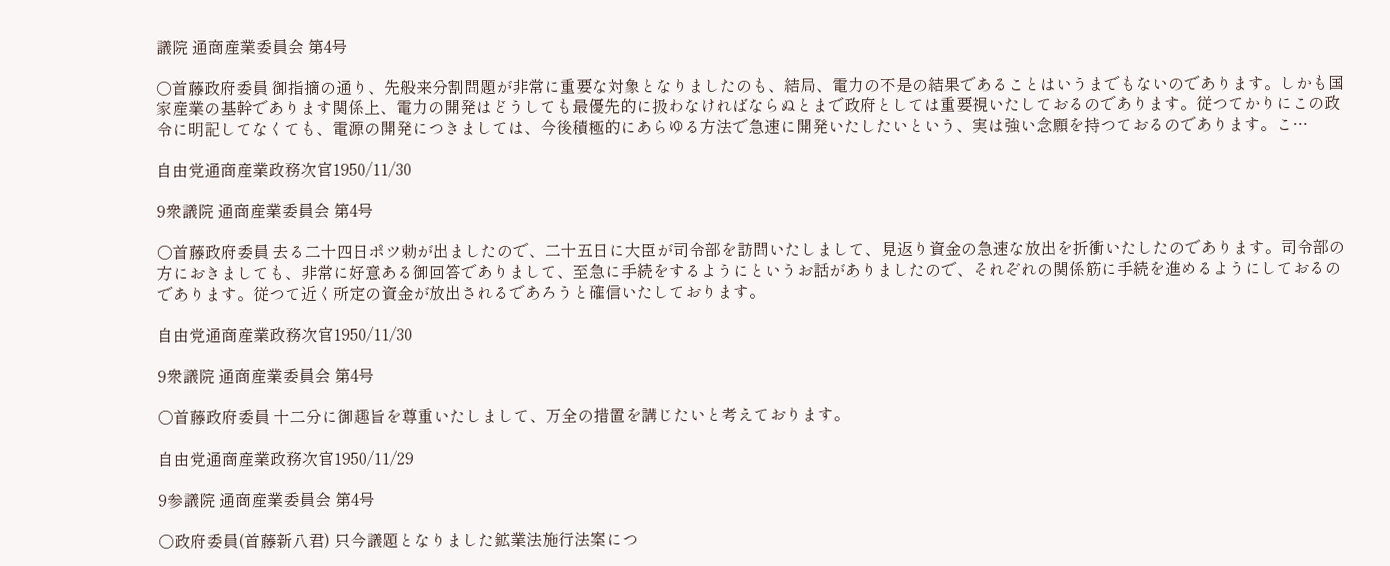議院 通商産業委員会 第4号

○首藤政府委員 御指摘の通り、先般来分割問題が非常に重要な対象となりましたのも、結局、電力の不是の結果であることはいうまでもないのであります。しかも国家産業の基幹であります関係上、電力の開発はどうしても最優先的に扱わなければならぬとまで政府としては重要視いたしておるのであります。従つてかりにこの政令に明記してなくても、電源の開発につきましては、今後積極的にあらゆる方法で急速に開発いたしたいという、実は強い念願を持つておるのであります。こ…

自由党通商産業政務次官1950/11/30

9衆議院 通商産業委員会 第4号

○首藤政府委員 去る二十四日ポツ勅が出ましたので、二十五日に大臣が司令部を訪問いたしまして、見返り資金の急速な放出を折衝いたしたのであります。司令部の方におきましても、非常に好意ある御回答でありまして、至急に手続をするようにというお話がありましたので、それぞれの関係筋に手続を進めるようにしておるのであります。従つて近く所定の資金が放出されるであろうと確信いたしております。

自由党通商産業政務次官1950/11/30

9衆議院 通商産業委員会 第4号

○首藤政府委員 十二分に御趣旨を尊重いたしまして、万全の措置を講じたいと考えております。

自由党通商産業政務次官1950/11/29

9参議院 通商産業委員会 第4号

○政府委員(首藤新八君) 只今議題となりました鉱業法施行法案につ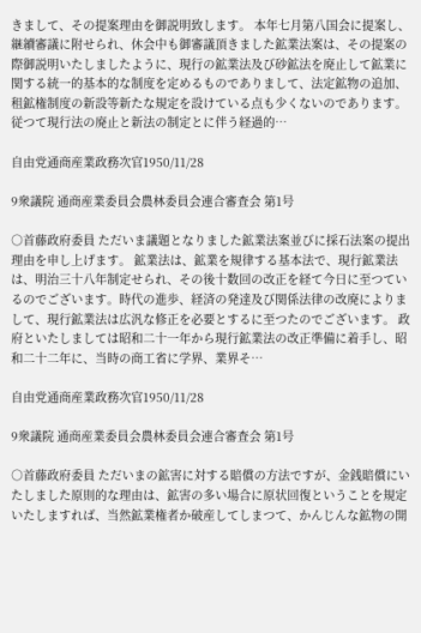きまして、その提案理由を御説明致します。 本年七月第八国会に提案し、継續審議に附せられ、休会中も御審議頂きました鉱業法案は、その提案の際御説明いたしましたように、現行の鉱業法及び砂鉱法を廃止して鉱業に関する統一的基本的な制度を定めるものでありまして、法定鉱物の追加、租鉱権制度の新設等新たな規定を設けている点も少くないのであります。従つて現行法の廃止と新法の制定とに伴う経過的…

自由党通商産業政務次官1950/11/28

9衆議院 通商産業委員会農林委員会連合審査会 第1号

○首藤政府委員 ただいま議題となりました鉱業法案並びに採石法案の提出理由を申し上げます。 鉱業法は、鉱業を規律する基本法で、現行鉱業法は、明治三十八年制定せられ、その後十数回の改正を経て今日に至つているのでございます。時代の進歩、経済の発達及び関係法律の改廃によりまして、現行鉱業法は広汎な修正を必要とするに至つたのでございます。 政府といたしましては昭和二十一年から現行鉱業法の改正準備に着手し、昭和二十二年に、当時の商工省に学界、業界そ…

自由党通商産業政務次官1950/11/28

9衆議院 通商産業委員会農林委員会連合審査会 第1号

○首藤政府委員 ただいまの鉱害に対する賠償の方法ですが、金銭賠償にいたしました原則的な理由は、鉱害の多い場合に原状回復ということを規定いたしますれば、当然鉱業権者か破産してしまつて、かんじんな鉱物の開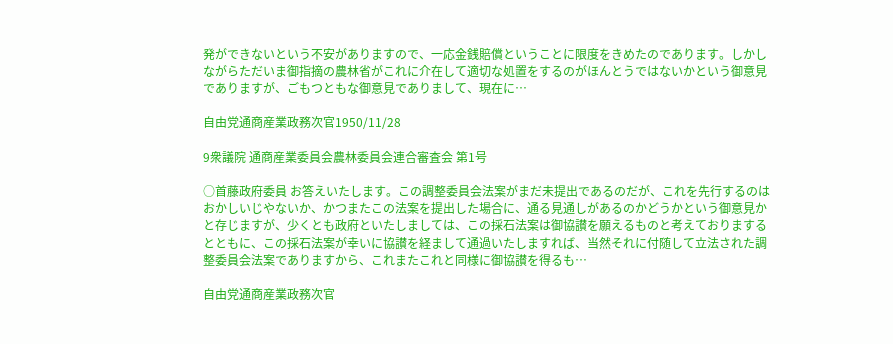発ができないという不安がありますので、一応金銭賠償ということに限度をきめたのであります。しかしながらただいま御指摘の農林省がこれに介在して適切な処置をするのがほんとうではないかという御意見でありますが、ごもつともな御意見でありまして、現在に…

自由党通商産業政務次官1950/11/28

9衆議院 通商産業委員会農林委員会連合審査会 第1号

○首藤政府委員 お答えいたします。この調整委員会法案がまだ未提出であるのだが、これを先行するのはおかしいじやないか、かつまたこの法案を提出した場合に、通る見通しがあるのかどうかという御意見かと存じますが、少くとも政府といたしましては、この採石法案は御協讃を願えるものと考えておりまするとともに、この採石法案が幸いに協讃を経まして通過いたしますれば、当然それに付随して立法された調整委員会法案でありますから、これまたこれと同様に御協讃を得るも…

自由党通商産業政務次官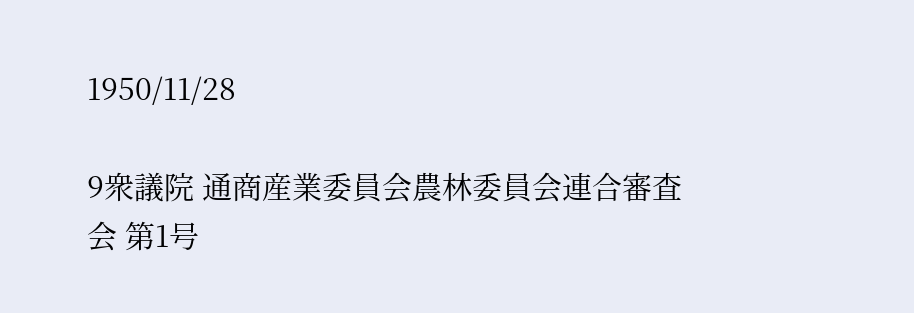1950/11/28

9衆議院 通商産業委員会農林委員会連合審査会 第1号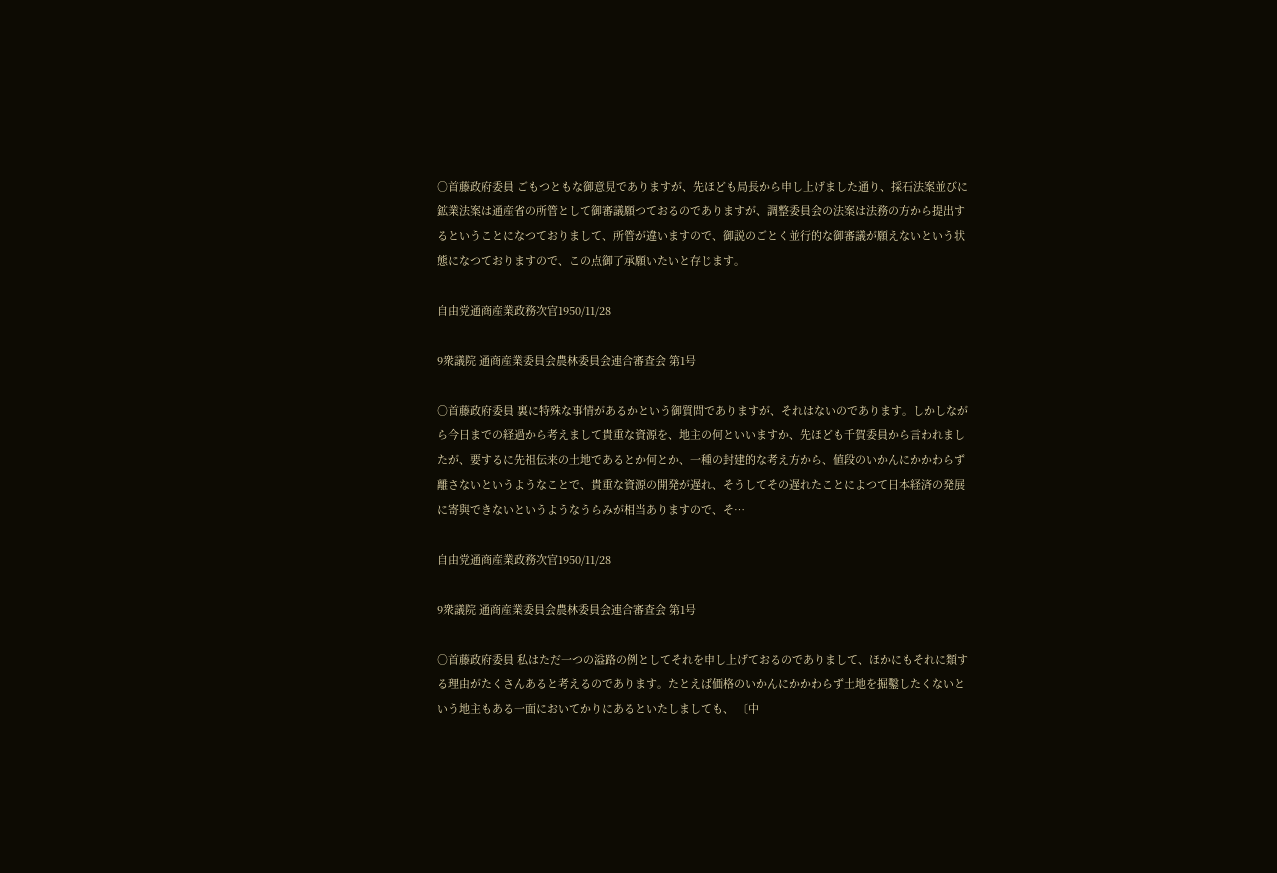○首藤政府委員 ごもつともな御意見でありますが、先ほども局長から申し上げました通り、採石法案並びに鉱業法案は通産省の所管として御審議願つておるのでありますが、調整委員会の法案は法務の方から提出するということになつておりまして、所管が違いますので、御説のごとく並行的な御審議が願えないという状態になつておりますので、この点御了承願いたいと存じます。

自由党通商産業政務次官1950/11/28

9衆議院 通商産業委員会農林委員会連合審査会 第1号

○首藤政府委員 裏に特殊な事情があるかという御質問でありますが、それはないのであります。しかしながら今日までの経過から考えまして貴重な資源を、地主の何といいますか、先ほども千賀委員から言われましたが、要するに先祖伝来の土地であるとか何とか、一種の封建的な考え方から、値段のいかんにかかわらず離さないというようなことで、貴重な資源の開発が遅れ、そうしてその遅れたことによつて日本経済の発展に寄與できないというようなうらみが相当ありますので、そ…

自由党通商産業政務次官1950/11/28

9衆議院 通商産業委員会農林委員会連合審査会 第1号

○首藤政府委員 私はただ一つの溢路の例としてそれを申し上げておるのでありまして、ほかにもそれに類する理由がたくさんあると考えるのであります。たとえば価格のいかんにかかわらず土地を掘鑿したくないという地主もある一面においてかりにあるといたしましても、 〔中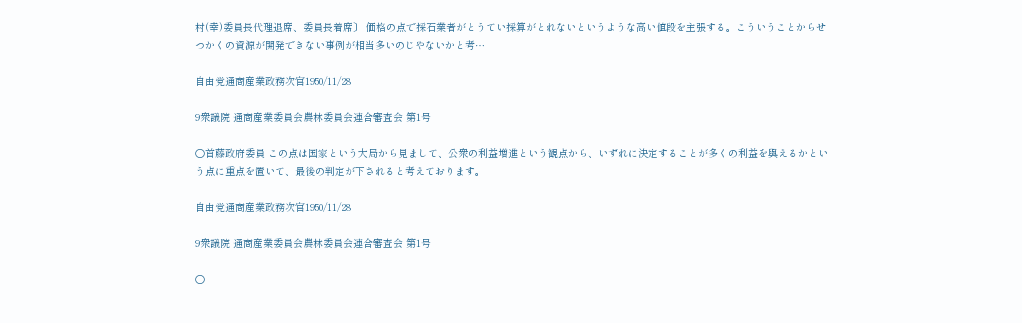村(幸)委員長代理退席、委員長着席〕 価格の点で採石業者がとうてい採算がとれないというような高い値段を主張する。こういうことからせつかくの資源が開発できない事例が相当多いのじやないかと考…

自由党通商産業政務次官1950/11/28

9衆議院 通商産業委員会農林委員会連合審査会 第1号

○首藤政府委員 この点は国家という大局から見まして、公衆の利益増進という観点から、いずれに決定することが多くの利益を與えるかという点に重点を置いて、最後の判定が下されると考えております。

自由党通商産業政務次官1950/11/28

9衆議院 通商産業委員会農林委員会連合審査会 第1号

○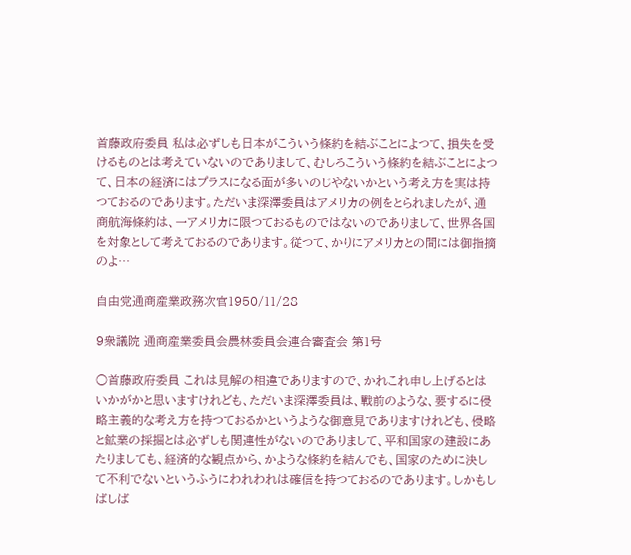首藤政府委員 私は必ずしも日本がこういう條約を結ぶことによつて、損失を受けるものとは考えていないのでありまして、むしろこういう條約を結ぶことによつて、日本の経済にはプラスになる面が多いのじやないかという考え方を実は持つておるのであります。ただいま深澤委員はアメリカの例をとられましたが、通商航海條約は、一アメリカに限つておるものではないのでありまして、世界各国を対象として考えておるのであります。従つて、かりにアメリカとの間には御指摘のよ…

自由党通商産業政務次官1950/11/28

9衆議院 通商産業委員会農林委員会連合審査会 第1号

○首藤政府委員 これは見解の相違でありますので、かれこれ申し上げるとはいかがかと思いますけれども、ただいま深澤委員は、戰前のような、要するに侵略主義的な考え方を持つておるかというような御意見でありますけれども、侵略と鉱業の採掘とは必ずしも関連性がないのでありまして、平和国家の建設にあたりましても、経済的な観点から、かような條約を結んでも、国家のために決して不利でないというふうにわれわれは確信を持つておるのであります。しかもしばしば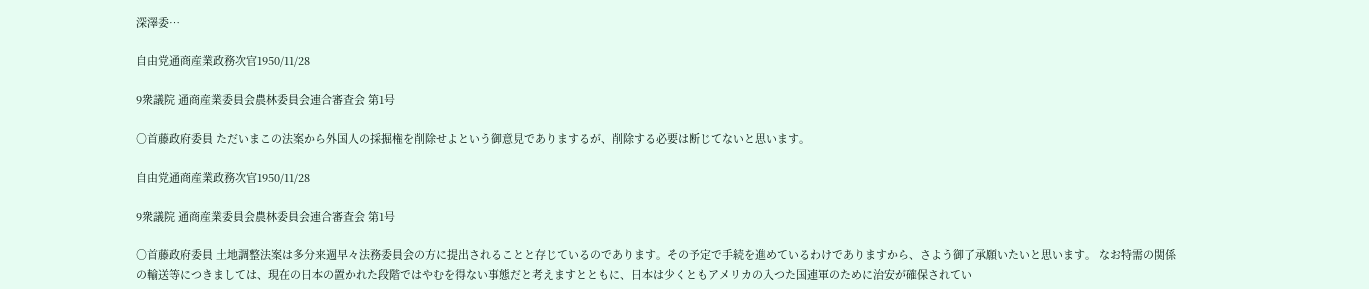深澤委…

自由党通商産業政務次官1950/11/28

9衆議院 通商産業委員会農林委員会連合審査会 第1号

○首藤政府委員 ただいまこの法案から外国人の採掘権を削除せよという御意見でありまするが、削除する必要は断じてないと思います。

自由党通商産業政務次官1950/11/28

9衆議院 通商産業委員会農林委員会連合審査会 第1号

○首藤政府委員 土地調整法案は多分来週早々法務委員会の方に提出されることと存じているのであります。その予定で手続を進めているわけでありますから、さよう御了承願いたいと思います。 なお特需の関係の輸送等につきましては、現在の日本の置かれた段階ではやむを得ない事態だと考えますとともに、日本は少くともアメリカの入つた国連軍のために治安が確保されてい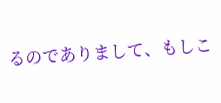るのでありまして、もしこ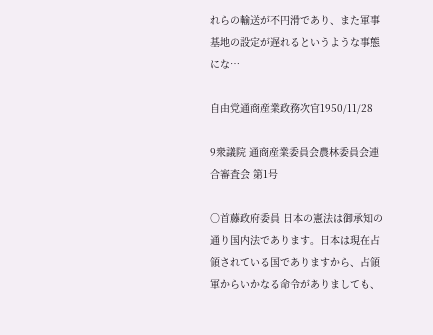れらの輸送が不円滑であり、また軍事基地の設定が遅れるというような事態にな…

自由党通商産業政務次官1950/11/28

9衆議院 通商産業委員会農林委員会連合審査会 第1号

○首藤政府委員 日本の憲法は御承知の通り国内法であります。日本は現在占領されている国でありますから、占領軍からいかなる命令がありましても、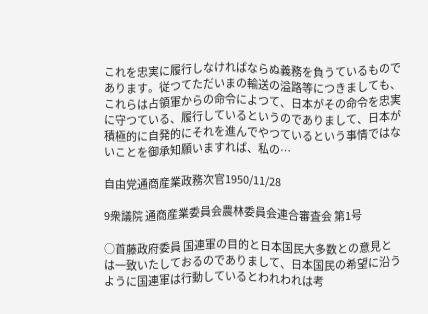これを忠実に履行しなければならぬ義務を負うているものであります。従つてただいまの輸送の溢路等につきましても、これらは占領軍からの命令によつて、日本がその命令を忠実に守つている、履行しているというのでありまして、日本が積極的に自発的にそれを進んでやつているという事情ではないことを御承知願いますれば、私の…

自由党通商産業政務次官1950/11/28

9衆議院 通商産業委員会農林委員会連合審査会 第1号

○首藤政府委員 国連軍の目的と日本国民大多数との意見とは一致いたしておるのでありまして、日本国民の希望に沿うように国連軍は行動しているとわれわれは考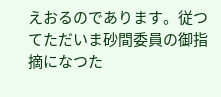えおるのであります。従つてただいま砂間委員の御指摘になつた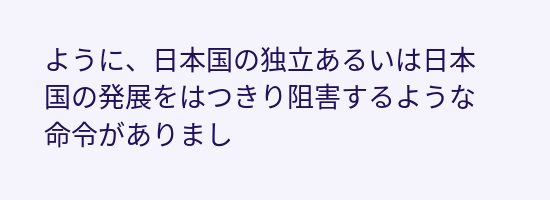ように、日本国の独立あるいは日本国の発展をはつきり阻害するような命令がありまし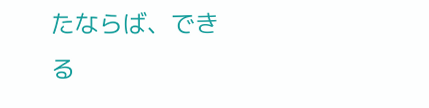たならば、できる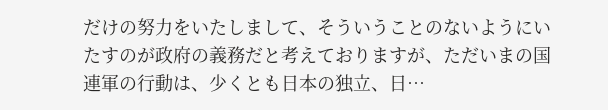だけの努力をいたしまして、そういうことのないようにいたすのが政府の義務だと考えておりますが、ただいまの国連軍の行動は、少くとも日本の独立、日…